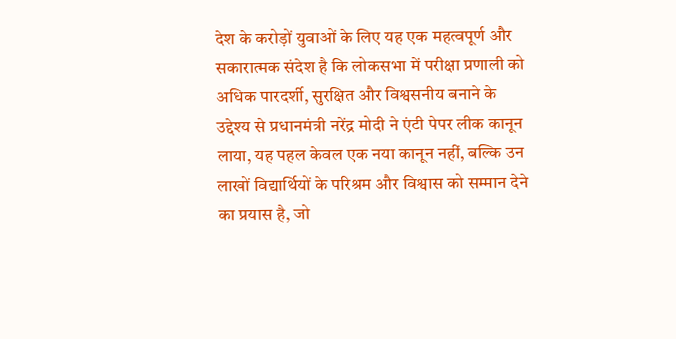देश के करोड़ों युवाओं के लिए यह एक महत्वपूर्ण और सकारात्मक संदेश है कि लोकसभा में परीक्षा प्रणाली को अधिक पारदर्शी, सुरक्षित और विश्वसनीय बनाने के उद्देश्य से प्रधानमंत्री नरेंद्र मोदी ने एंटी पेपर लीक कानून लाया, यह पहल केवल एक नया कानून नहीं, बल्कि उन लाखों विद्यार्थियों के परिश्रम और विश्वास को सम्मान देने का प्रयास है, जो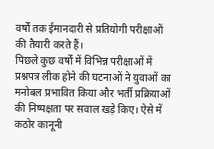वर्षों तक ईमानदारी से प्रतियोगी परीक्षाओं की तैयारी करते हैं।
पिछले कुछ वर्षों में विभिन्न परीक्षाओं में प्रश्नपत्र लीक होने की घटनाओं ने युवाओं का मनोबल प्रभावित किया और भर्ती प्रक्रियाओं की निष्पक्षता पर सवाल खड़े किए। ऐसे में कठोर कानूनी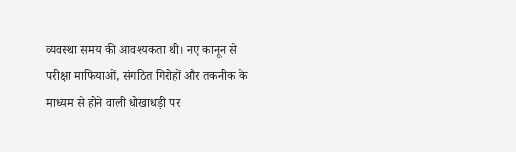व्यवस्था समय की आवश्यकता थी। नए कानून से परीक्षा माफियाओं, संगठित गिरोहों और तकनीक के माध्यम से होने वाली धोखाधड़ी पर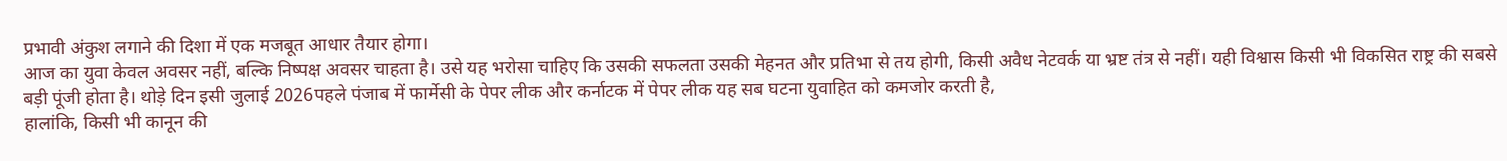प्रभावी अंकुश लगाने की दिशा में एक मजबूत आधार तैयार होगा।
आज का युवा केवल अवसर नहीं, बल्कि निष्पक्ष अवसर चाहता है। उसे यह भरोसा चाहिए कि उसकी सफलता उसकी मेहनत और प्रतिभा से तय होगी, किसी अवैध नेटवर्क या भ्रष्ट तंत्र से नहीं। यही विश्वास किसी भी विकसित राष्ट्र की सबसे बड़ी पूंजी होता है। थोड़े दिन इसी जुलाई 2026पहले पंजाब में फार्मेसी के पेपर लीक और कर्नाटक में पेपर लीक यह सब घटना युवाहित को कमजोर करती है,
हालांकि, किसी भी कानून की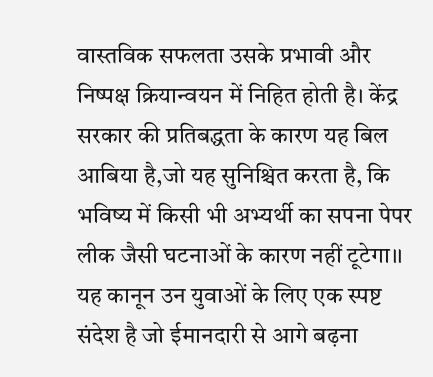वास्तविक सफलता उसके प्रभावी और निष्पक्ष क्रियान्वयन में निहित होती है। केंद्र सरकार की प्रतिबद्धता के कारण यह बिल आबिया है,जो यह सुनिश्चित करता है, कि भविष्य में किसी भी अभ्यर्थी का सपना पेपर लीक जैसी घटनाओं के कारण नहीं टूटेगा।।
यह कानून उन युवाओं के लिए एक स्पष्ट संदेश है जो ईमानदारी से आगे बढ़ना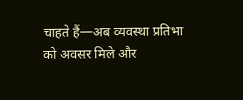चाहते हैं—अब व्यवस्था प्रतिभा को अवसर मिले और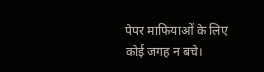पेपर माफियाओं के लिए कोई जगह न बचे।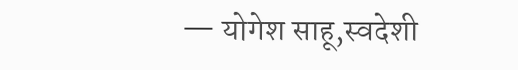— योगेश साहू,स्वदेशी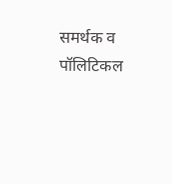समर्थक व पॉलिटिकल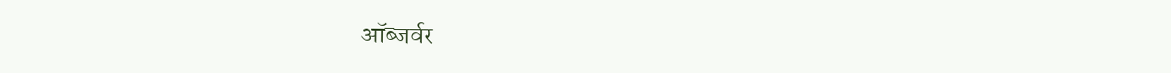ऑब्जर्वर